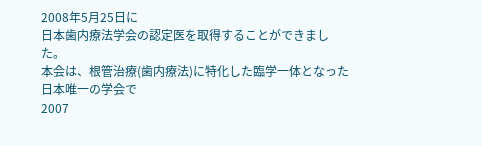2008年5月25日に
日本歯内療法学会の認定医を取得することができました。
本会は、根管治療(歯内療法)に特化した臨学一体となった日本唯一の学会で
2007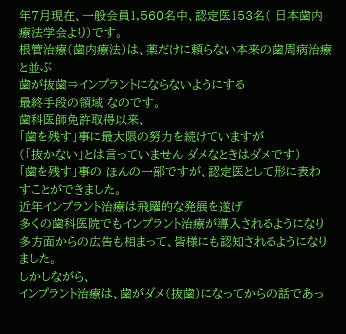年7月現在、一般会員1,560名中、認定医153名( 日本歯内療法学会より)です。
根管治療(歯内療法)は、薬だけに頼らない本来の歯周病治療と並ぶ
歯が抜歯⇒インプラントにならないようにする
最終手段の領域 なのです。
歯科医師免許取得以来、
「歯を残す」事に最大限の努力を続けていますが
(「抜かない」とは言っていません ダメなときはダメです)
「歯を残す」事の ほんの一部ですが、認定医として形に表わすことができました。
近年インプラント治療は飛躍的な発展を遂げ
多くの歯科医院でもインプラント治療が導入されるようになり
多方面からの広告も相まって、皆様にも認知されるようになりました。
しかしながら、
インプラント治療は、歯がダメ(抜歯)になってからの話であっ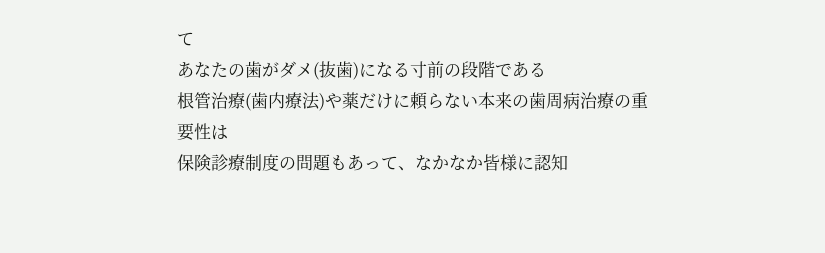て
あなたの歯がダメ(抜歯)になる寸前の段階である
根管治療(歯内療法)や薬だけに頼らない本来の歯周病治療の重要性は
保険診療制度の問題もあって、なかなか皆様に認知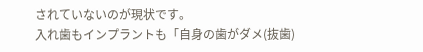されていないのが現状です。
入れ歯もインプラントも「自身の歯がダメ(抜歯)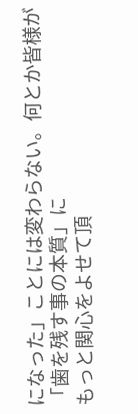になった」ことには変わらない。何とか皆様が
「歯を残す事の本質」に
もっと関心をよせて頂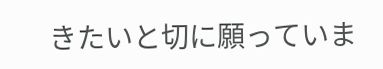きたいと切に願っていま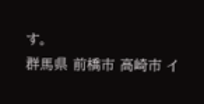す。
群馬県 前橋市 高崎市 イ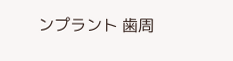ンプラント 歯周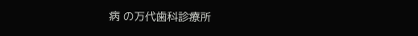病 の万代歯科診療所